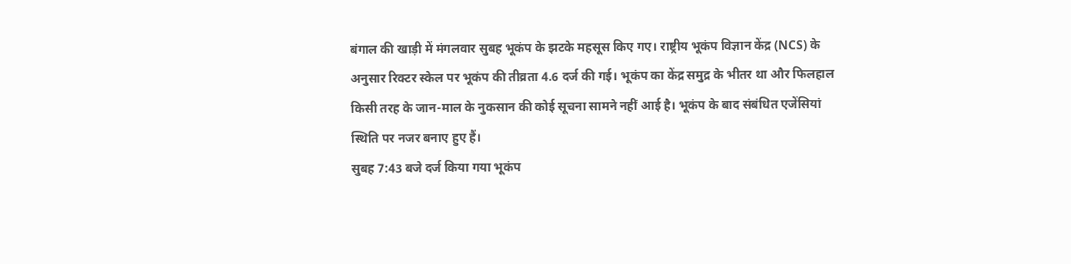बंगाल की खाड़ी में मंगलवार सुबह भूकंप के झटके महसूस किए गए। राष्ट्रीय भूकंप विज्ञान केंद्र (NCS) के अनुसार रिक्टर स्केल पर भूकंप की तीव्रता 4.6 दर्ज की गई। भूकंप का केंद्र समुद्र के भीतर था और फिलहाल किसी तरह के जान-माल के नुकसान की कोई सूचना सामने नहीं आई है। भूकंप के बाद संबंधित एजेंसियां स्थिति पर नजर बनाए हुए हैं।
सुबह 7:43 बजे दर्ज किया गया भूकंप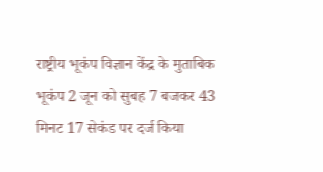राष्ट्रीय भूकंप विज्ञान केंद्र के मुताबिक भूकंप 2 जून को सुबह 7 बजकर 43 मिनट 17 सेकंड पर दर्ज किया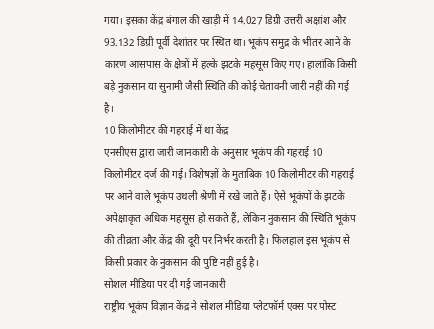गया। इसका केंद्र बंगाल की खाड़ी में 14.027 डिग्री उत्तरी अक्षांश और 93.132 डिग्री पूर्वी देशांतर पर स्थित था। भूकंप समुद्र के भीतर आने के कारण आसपास के क्षेत्रों में हल्के झटके महसूस किए गए। हालांकि किसी बड़े नुकसान या सुनामी जैसी स्थिति की कोई चेतावनी जारी नहीं की गई है।
10 किलोमीटर की गहराई में था केंद्र
एनसीएस द्वारा जारी जानकारी के अनुसार भूकंप की गहराई 10 किलोमीटर दर्ज की गई। विशेषज्ञों के मुताबिक 10 किलोमीटर की गहराई पर आने वाले भूकंप उथली श्रेणी में रखे जाते हैं। ऐसे भूकंपों के झटके अपेक्षाकृत अधिक महसूस हो सकते हैं, लेकिन नुकसान की स्थिति भूकंप की तीव्रता और केंद्र की दूरी पर निर्भर करती है। फिलहाल इस भूकंप से किसी प्रकार के नुकसान की पुष्टि नहीं हुई है।
सोशल मीडिया पर दी गई जानकारी
राष्ट्रीय भूकंप विज्ञान केंद्र ने सोशल मीडिया प्लेटफॉर्म एक्स पर पोस्ट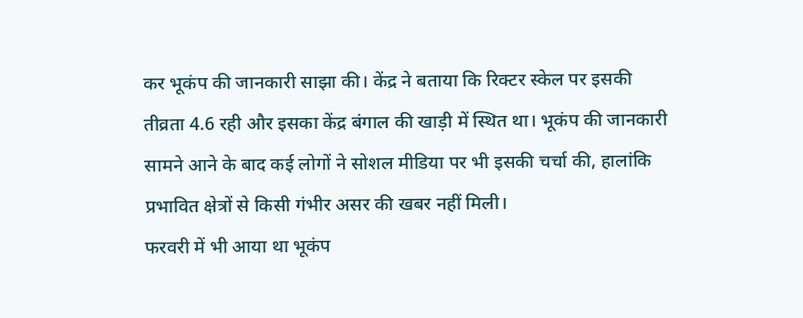कर भूकंप की जानकारी साझा की। केंद्र ने बताया कि रिक्टर स्केल पर इसकी तीव्रता 4.6 रही और इसका केंद्र बंगाल की खाड़ी में स्थित था। भूकंप की जानकारी सामने आने के बाद कई लोगों ने सोशल मीडिया पर भी इसकी चर्चा की, हालांकि प्रभावित क्षेत्रों से किसी गंभीर असर की खबर नहीं मिली।
फरवरी में भी आया था भूकंप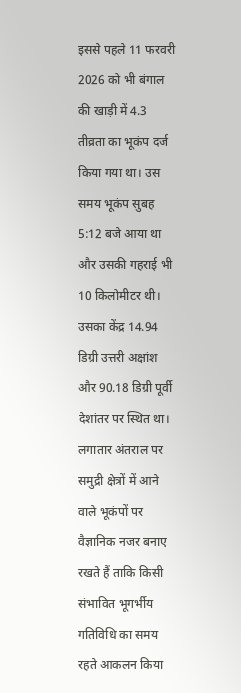इससे पहले 11 फरवरी 2026 को भी बंगाल की खाड़ी में 4.3 तीव्रता का भूकंप दर्ज किया गया था। उस समय भूकंप सुबह 5:12 बजे आया था और उसकी गहराई भी 10 किलोमीटर थी। उसका केंद्र 14.94 डिग्री उत्तरी अक्षांश और 90.18 डिग्री पूर्वी देशांतर पर स्थित था। लगातार अंतराल पर समुद्री क्षेत्रों में आने वाले भूकंपों पर वैज्ञानिक नजर बनाए रखते हैं ताकि किसी संभावित भूगर्भीय गतिविधि का समय रहते आकलन किया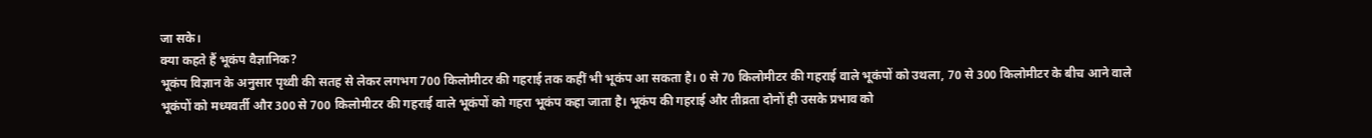जा सके।
क्या कहते हैं भूकंप वैज्ञानिक?
भूकंप विज्ञान के अनुसार पृथ्वी की सतह से लेकर लगभग 700 किलोमीटर की गहराई तक कहीं भी भूकंप आ सकता है। 0 से 70 किलोमीटर की गहराई वाले भूकंपों को उथला, 70 से 300 किलोमीटर के बीच आने वाले भूकंपों को मध्यवर्ती और 300 से 700 किलोमीटर की गहराई वाले भूकंपों को गहरा भूकंप कहा जाता है। भूकंप की गहराई और तीव्रता दोनों ही उसके प्रभाव को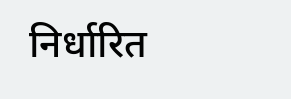निर्धारित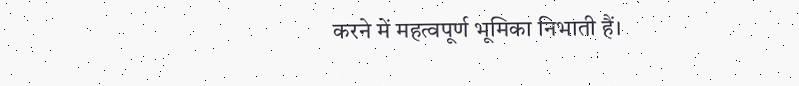करने में महत्वपूर्ण भूमिका निभाती हैं।